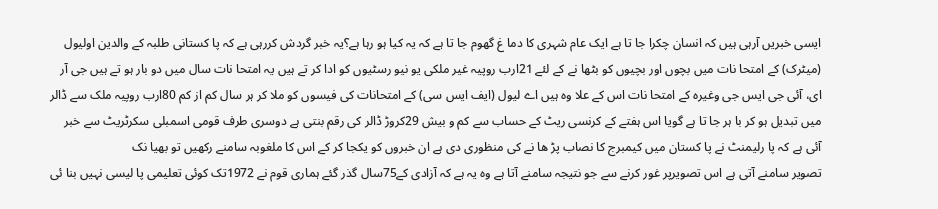ایسی خبریں آرہی ہیں کہ انسان چکرا جا تا ہے ایک عام شہری کا دما غ گھوم جا تا ہے کہ یہ کیا ہو رہا ہے؟یہ خبر گردش کررہی ہے کہ پا کستانی طلبہ کے والدین اولیول (میٹرک) کے امتحا نات میں بچوں اور بچیوں کو بٹھا نے کے لئے 21ارب روپیہ غیر ملکی یو نیو رسٹیوں کو ادا کر تے ہیں یہ امتحا نات سال میں دو بار ہو تے ہیں جی آر ای، آئی جی ایس جی وغیرہ کے امتحا نات اس کے علا وہ ہیں اے لیول (ایف ایس سی) کے امتحانات کی فیسوں کو ملا کر ہر سال کم از کم 80ارب روپیہ ملک سے ڈالر میں تبدیل ہو کر با ہر جا تا ہے گویا اس ہفتے کے کرنسی ریٹ کے حساب سے کم و بیش 29کروڑ ڈالر کی رقم بنتی ہے دوسری طرف قومی اسمبلی سکرٹریٹ سے خبر آئی ہے کہ پا رلیمنٹ نے پا کستان میں کیمبرج کا نصاب پڑ ھا نے کی منظوری دی ہے ان خبروں کو یکجا کر کے اس کا ملغوبہ سامنے رکھیں تو بھیا نک
تصویر سامنے آتی ہے اس تصویرپر غور کرنے سے جو نتیجہ سامنے آتا ہے وہ یہ ہے کہ آزادی کے75سال گذر گئے ہماری قوم نے 1972تک کوئی تعلیمی پا لیسی نہیں بنا ئی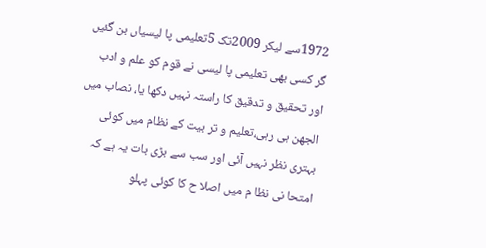1972سے لیکر 2009تک 5تعلیمی پا لیسیاں بن گئیں گر کسی بھی تعلیمی پا لیسی نے قوم کو علم و ادب اور تحقیق و تدقیق کا راستہ نہیں دکھا یا، نصاب میں الجھن ہی رہی،تعلیم و تر بیت کے نظام میں کوئی بہتری نظر نہیں آئی اور سب سے بڑی بات یہ ہے کہ امتحا نی نظا م میں اصلا ح کا کوئی پہلو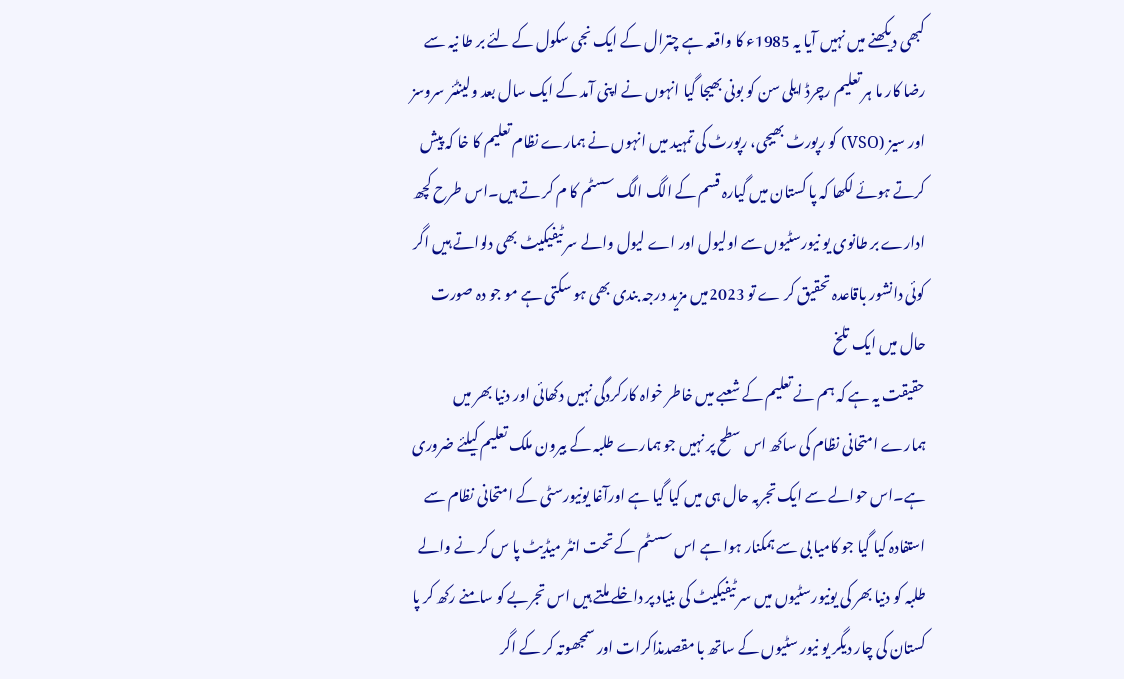کبھی دیکھنے میں نہیں آیا یہ 1985ء کا واقعہ ہے چترال کے ایک نجی سکول کے لئے بر طا نیہ سے رضا کار ما ہر تعلیم رچرڈ ایلی سن کو بونی بھیجا گیا انہوں نے اپنی آمد کے ایک سال بعد ولینٹئر سروسز اور سیز (VSO) کو رپورٹ بھیجی، رپورٹ کی تمہید میں انہوں نے ہمارے نظام تعلیم کا خا کہ پیش کرتے ہوئے لکھا کہ پا کستان میں گیارہ قسم کے الگ الگ سسٹم کا م کر تے ہیں۔اس طرح کچھ ادارے بر طانوی یو نیورسٹیوں سے اولیول اور اے لیول والے سر ٹیفیکیٹ بھی دلواتے ہیں اگر کوئی دانشور باقاعدہ تحقیق کر ے تو 2023میں مزید درجہ بندی بھی ہو سکتی ہے مو جو دہ صورت حال میں ایک تلخ
حقیقت یہ ہے کہ ہم نے تعلیم کے شعبے میں خاطر خواہ کارکردگی نہیں دکھائی اور دنیا بھر میں ہمارے امتحانی نظام کی ساکھ اس سطح پر نہیں جو ہمارے طلبہ کے بیرون ملک تعلیم کیلئے ضروری ہے۔اس حوالے سے ایک تجربہ حال ہی میں کیا گیا ہے اورآغا یونیورسٹی کے امتحانی نظام سے استفادہ کیا گیا جو کامیا بی سے ہمکنار ہوا ہے اس سسٹم کے تحت انٹر میڈیٹ پا س کر نے والے طلبہ کو دنیا بھر کی یونیورسٹیوں میں سر ٹیفیکیٹ کی بنیاد پر داخلے ملتے ہیں اس تجربے کو سامنے رکھ کر پا کستان کی چار دیگر یو نیور سٹیوں کے ساتھ با مقصدمذاکرات اور سمجھوتہ کر کے اگر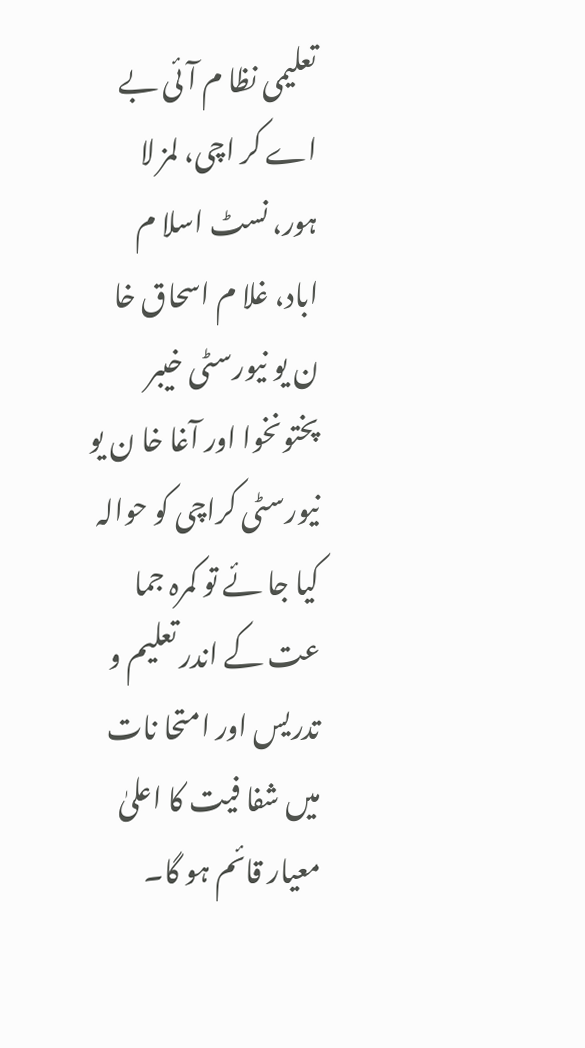تعلیمی نظا م آئی بے اے کر اچی، لمز لا ہور، نسٹ اسلا م اباد، غلا م اسحاق خا ن یو نیورسٹی خیبر پختونخوا اور آغا خا ن یو نیورسٹی کراچی کو حوالہ کیا جا ئے تو کمرہ جما عت کے اندر تعلیم و تدریس اور امتحا نات میں شفا فیت کا اعلیٰ معیار قائم ہو گا۔